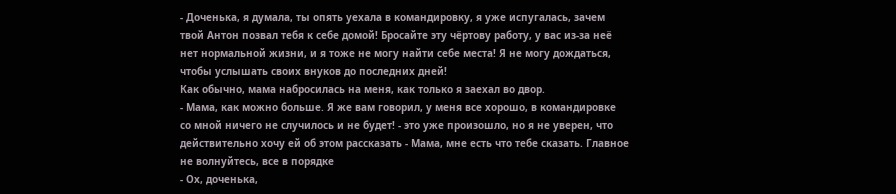- Доченька, я думала, ты опять уехала в командировку, я уже испугалась, зачем твой Антон позвал тебя к себе домой! Бросайте эту чёртову работу, у вас из-за неё нет нормальной жизни, и я тоже не могу найти себе места! Я не могу дождаться, чтобы услышать своих внуков до последних дней!
Как обычно, мама набросилась на меня, как только я заехал во двор.
- Мама, как можно больше. Я же вам говорил, у меня все хорошо, в командировке со мной ничего не случилось и не будет! - это уже произошло, но я не уверен, что действительно хочу ей об этом рассказать - Мама, мне есть что тебе сказать. Главное не волнуйтесь, все в порядке
- Ох, доченька,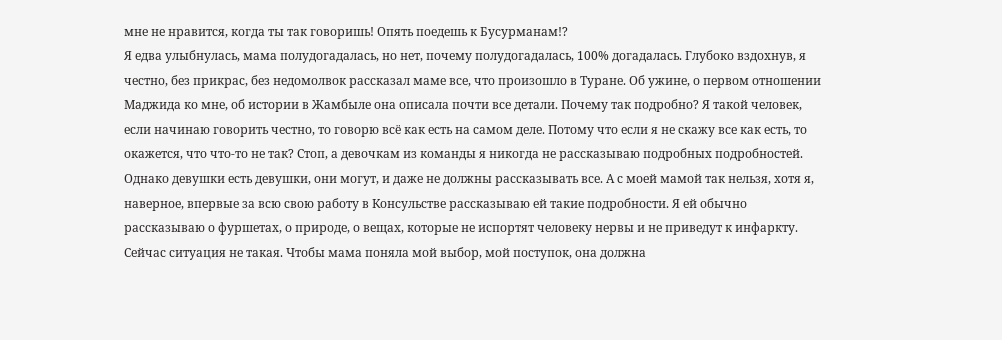мне не нравится, когда ты так говоришь! Опять поедешь к Бусурманам!?
Я едва улыбнулась, мама полудогадалась, но нет, почему полудогадалась, 100% догадалась. Глубоко вздохнув, я честно, без прикрас, без недомолвок рассказал маме все, что произошло в Туране. Об ужине, о первом отношении Маджида ко мне, об истории в Жамбыле она описала почти все детали. Почему так подробно? Я такой человек, если начинаю говорить честно, то говорю всё как есть на самом деле. Потому что если я не скажу все как есть, то окажется, что что-то не так? Стоп, а девочкам из команды я никогда не рассказываю подробных подробностей. Однако девушки есть девушки, они могут, и даже не должны рассказывать все. А с моей мамой так нельзя, хотя я, наверное, впервые за всю свою работу в Консульстве рассказываю ей такие подробности. Я ей обычно рассказываю о фуршетах, о природе, о вещах, которые не испортят человеку нервы и не приведут к инфаркту. Сейчас ситуация не такая. Чтобы мама поняла мой выбор, мой поступок, она должна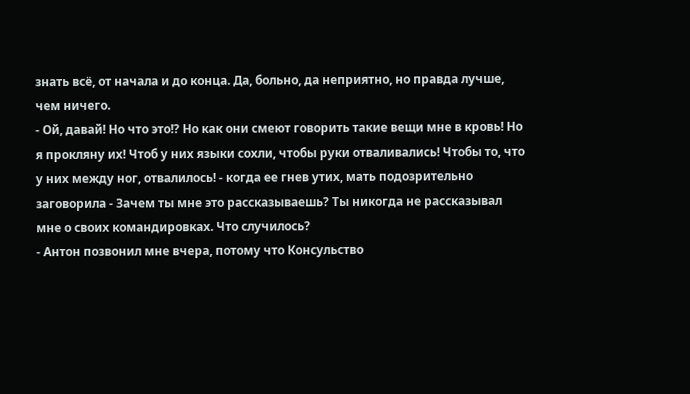знать всё, от начала и до конца. Да, больно, да неприятно, но правда лучше, чем ничего.
- Ой, давай! Но что это!? Но как они смеют говорить такие вещи мне в кровь! Но я прокляну их! Чтоб у них языки сохли, чтобы руки отваливались! Чтобы то, что у них между ног, отвалилось! - когда ее гнев утих, мать подозрительно заговорила - Зачем ты мне это рассказываешь? Ты никогда не рассказывал мне о своих командировках. Что случилось?
- Антон позвонил мне вчера, потому что Консульство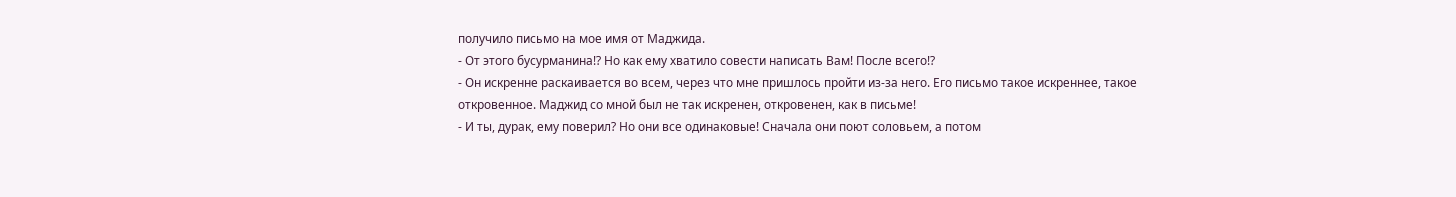получило письмо на мое имя от Маджида.
- От этого бусурманина!? Но как ему хватило совести написать Вам! После всего!?
- Он искренне раскаивается во всем, через что мне пришлось пройти из-за него. Его письмо такое искреннее, такое откровенное. Маджид со мной был не так искренен, откровенен, как в письме!
- И ты, дурак, ему поверил? Но они все одинаковые! Сначала они поют соловьем, а потом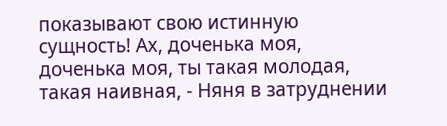показывают свою истинную сущность! Ах, доченька моя, доченька моя, ты такая молодая, такая наивная, - Няня в затруднении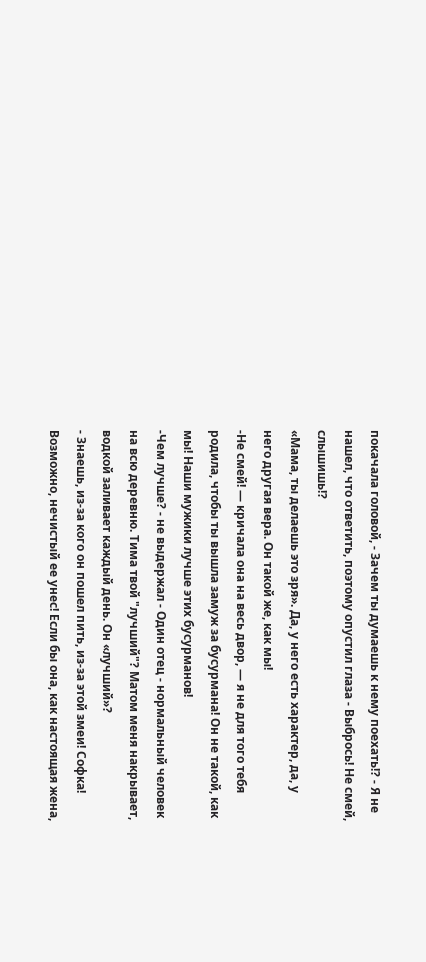покачала головой, - Зачем ты думаешь к нему поехать!? - Я не нашел, что ответить, поэтому опустил глаза - Выбрось! Не смей, слышишь!?
«Мама, ты делаешь это зря». Да, у него есть характер, да, у него другая вера. Он такой же, как мы!
-Не смей! — кричала она на весь двор, — я не для того тебя родила, чтобы ты вышла замуж за бусурмана! Он не такой, как мы! Наши мужики лучше этих бусурманов!
-Чем лучше? - не выдержал - Один отец - нормальный человек на всю деревню. Тима твой "лучший"? Матом меня накрывает, водкой заливает каждый день. Он «лучший»?
- Знаешь, из-за кого он пошел пить, из-за этой змеи! Софка! Возможно, нечистый ее унес! Если бы она, как настоящая жена,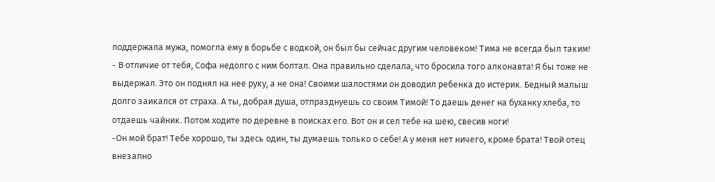поддержала мужа, помогла ему в борьбе с водкой, он был бы сейчас другим человеком! Тима не всегда был таким!
- В отличие от тебя, Софа недолго с ним болтал. Она правильно сделала, что бросила того алконавта! Я бы тоже не выдержал. Это он поднял на нее руку, а не она! Своими шалостями он доводил ребенка до истерик. Бедный малыш долго заикался от страха. А ты, добрая душа, отпразднуешь со своим Тимой! То даешь денег на буханку хлеба, то отдаешь чайник. Потом ходите по деревне в поисках его. Вот он и сел тебе на шею, свесив ноги!
-Он мой брат! Тебе хорошо, ты здесь один, ты думаешь только о себе! А у меня нет ничего, кроме брата! Твой отец внезапно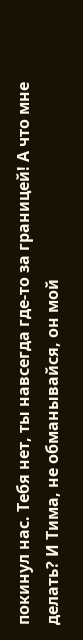покинул нас. Тебя нет, ты навсегда где-то за границей! А что мне делать? И Тима, не обманывайся, он мой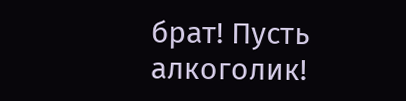брат! Пусть алкоголик!